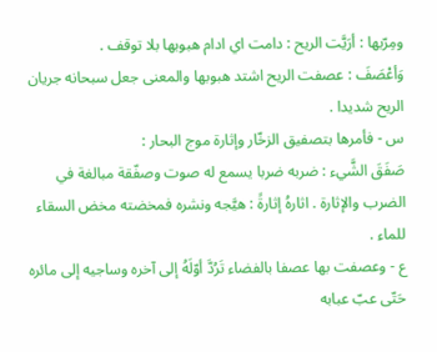ومِرّبها : أرَيَّت الريح : دامت اي ادام هبوبها بلا توقف .
وَأعْصَفَ : عصفت الريح اشتد هبوبها والمعنى جعل سبحانه جريان الريح شديدا .
س - فأمرها بتصفيق الزخّار وإثارة موج البحار :
صَفَقَ الشَّيء : ضربه ضربا يسمع له صوت وصفّقة مبالغة في الضرب والإثارة . اثارهُ إثارةً : هيَّجه ونشره فمخضته مخض السقاء
للماء .
ع - وعصفت بها عصفا بالفضاء تَرُدَّ أوّلَهُ إلى آخره وساجيه إلى مائره حَتّى عبّ عبابه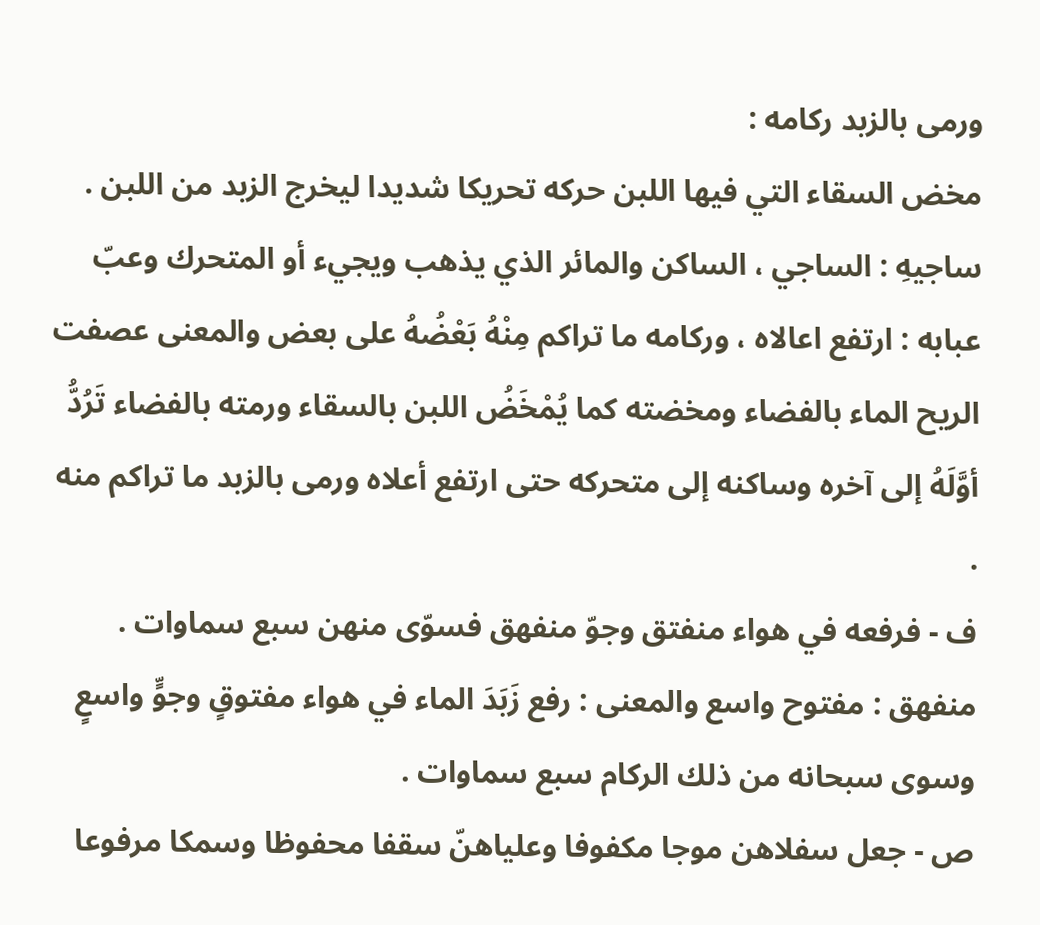ورمى بالزبد ركامه :
مخض السقاء التي فيها اللبن حركه تحريكا شديدا ليخرج الزبد من اللبن .
ساجيهِ : الساجي ، الساكن والمائر الذي يذهب ويجيء أو المتحرك وعبّ عبابه : ارتفع اعالاه ، وركامه ما تراكم مِنْهُ بَعْضُهُ على بعض والمعنى عصفت الريح الماء بالفضاء ومخضته كما يُمْخَضُ اللبن بالسقاء ورمته بالفضاء تَرُدُّ أوَّلَهُ إلى آخره وساكنه إلى متحركه حتى ارتفع أعلاه ورمى بالزبد ما تراكم منه .
ف - فرفعه في هواء منفتق وجوّ منفهق فسوّى منهن سبع سماوات .
منفهق : مفتوح واسع والمعنى : رفع زَبَدَ الماء في هواء مفتوقٍ وجوٍّ واسعٍ وسوى سبحانه من ذلك الركام سبع سماوات .
ص - جعل سفلاهن موجا مكفوفا وعلياهنّ سقفا محفوظا وسمكا مرفوعا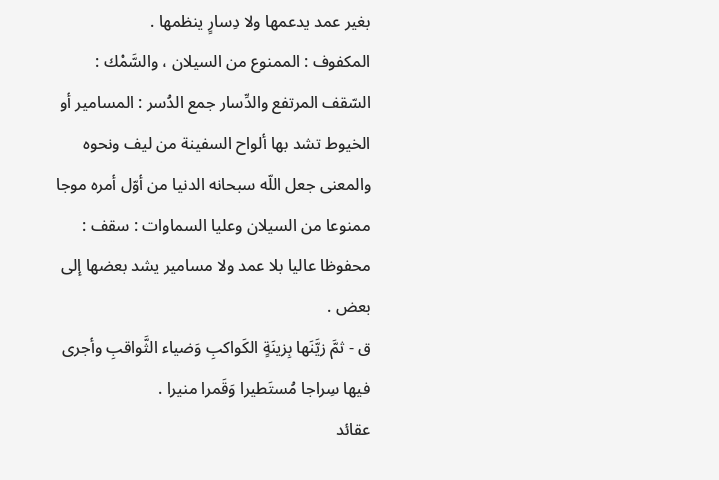بغير عمد يدعمها ولا دِسارٍ ينظمها .
المكفوف : الممنوع من السيلان ، والسَّمْك : السّقف المرتفع والدِّسار جمع الدُسر : المسامير أو الخيوط تشد بها ألواح السفينة من ليف ونحوه والمعنى جعل اللّه سبحانه الدنيا من أوّل أمره موجا ممنوعا من السيلان وعليا السماوات : سقف : محفوظا عاليا بلا عمد ولا مسامير يشد بعضها إلى بعض .
ق - ثمَّ زيَّنَها بِزينَةٍ الكَواكبِ وَضياء الثَّواقبِ وأجرى فيها سِراجا مُستَطيرا وَقَمرا منيرا .
عقائد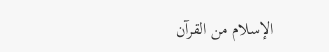الإسلام من القرآن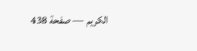الكريم — صفحة 438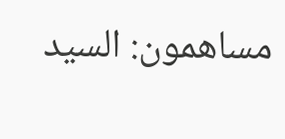مساهمون: السيد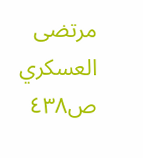مرتضى العسكري
ص٤٣٨